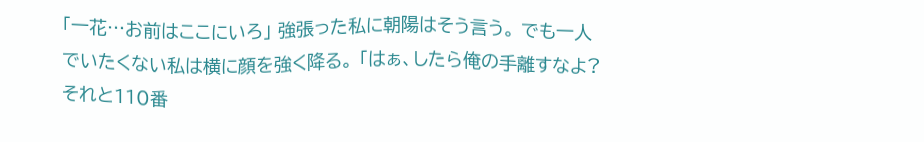「一花…お前はここにいろ」 強張った私に朝陽はそう言う。 でも一人でいたくない私は横に顔を強く降る。 「はぁ、したら俺の手離すなよ? それと110番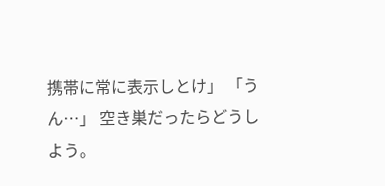携帯に常に表示しとけ」 「うん…」 空き巣だったらどうしよう。